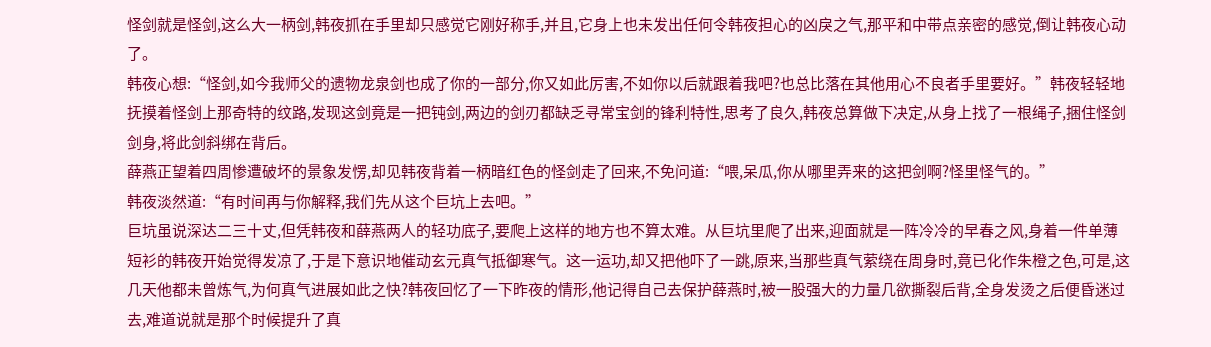怪剑就是怪剑,这么大一柄剑,韩夜抓在手里却只感觉它刚好称手,并且,它身上也未发出任何令韩夜担心的凶戾之气,那平和中带点亲密的感觉,倒让韩夜心动了。
韩夜心想:“怪剑,如今我师父的遗物龙泉剑也成了你的一部分,你又如此厉害,不如你以后就跟着我吧?也总比落在其他用心不良者手里要好。”韩夜轻轻地抚摸着怪剑上那奇特的纹路,发现这剑竟是一把钝剑,两边的剑刃都缺乏寻常宝剑的锋利特性,思考了良久,韩夜总算做下决定,从身上找了一根绳子,捆住怪剑剑身,将此剑斜绑在背后。
薛燕正望着四周惨遭破坏的景象发愣,却见韩夜背着一柄暗红色的怪剑走了回来,不免问道:“喂,呆瓜,你从哪里弄来的这把剑啊?怪里怪气的。”
韩夜淡然道:“有时间再与你解释,我们先从这个巨坑上去吧。”
巨坑虽说深达二三十丈,但凭韩夜和薛燕两人的轻功底子,要爬上这样的地方也不算太难。从巨坑里爬了出来,迎面就是一阵冷冷的早春之风,身着一件单薄短衫的韩夜开始觉得发凉了,于是下意识地催动玄元真气抵御寒气。这一运功,却又把他吓了一跳,原来,当那些真气萦绕在周身时,竟已化作朱橙之色,可是,这几天他都未曾炼气,为何真气进展如此之快?韩夜回忆了一下昨夜的情形,他记得自己去保护薛燕时,被一股强大的力量几欲撕裂后背,全身发烫之后便昏迷过去,难道说就是那个时候提升了真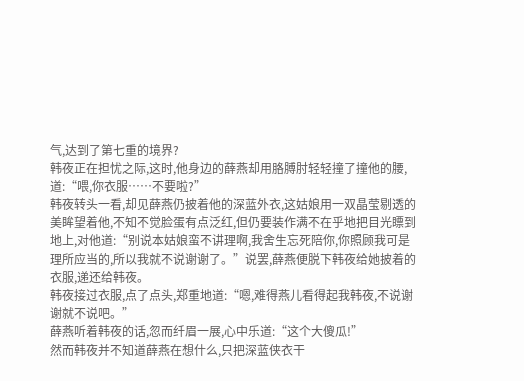气,达到了第七重的境界?
韩夜正在担忧之际,这时,他身边的薛燕却用胳膊肘轻轻撞了撞他的腰,道:“喂,你衣服……不要啦?”
韩夜转头一看,却见薛燕仍披着他的深蓝外衣,这姑娘用一双晶莹剔透的美眸望着他,不知不觉脸蛋有点泛红,但仍要装作满不在乎地把目光瞟到地上,对他道:“别说本姑娘蛮不讲理啊,我舍生忘死陪你,你照顾我可是理所应当的,所以我就不说谢谢了。”说罢,薛燕便脱下韩夜给她披着的衣服,递还给韩夜。
韩夜接过衣服,点了点头,郑重地道:“嗯,难得燕儿看得起我韩夜,不说谢谢就不说吧。”
薛燕听着韩夜的话,忽而纤眉一展,心中乐道:“这个大傻瓜!”
然而韩夜并不知道薛燕在想什么,只把深蓝侠衣干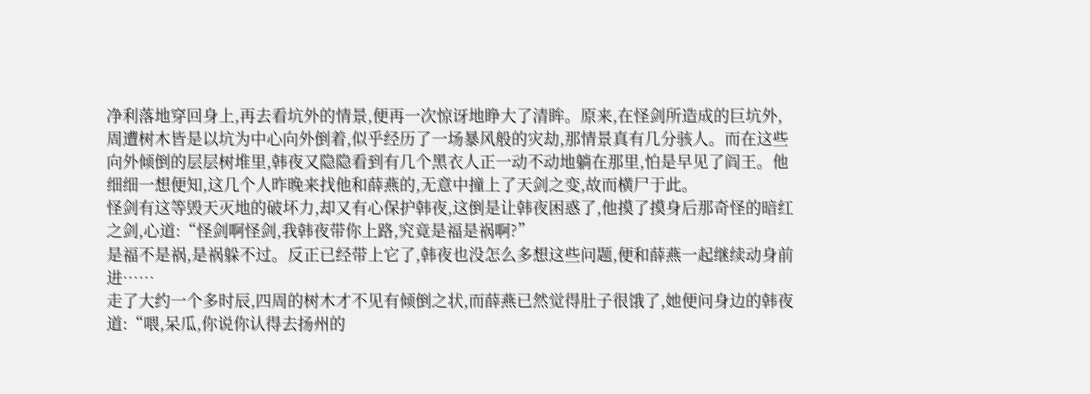净利落地穿回身上,再去看坑外的情景,便再一次惊讶地睁大了清眸。原来,在怪剑所造成的巨坑外,周遭树木皆是以坑为中心向外倒着,似乎经历了一场暴风般的灾劫,那情景真有几分骇人。而在这些向外倾倒的层层树堆里,韩夜又隐隐看到有几个黑衣人正一动不动地躺在那里,怕是早见了阎王。他细细一想便知,这几个人昨晚来找他和薛燕的,无意中撞上了天剑之变,故而横尸于此。
怪剑有这等毁天灭地的破坏力,却又有心保护韩夜,这倒是让韩夜困惑了,他摸了摸身后那奇怪的暗红之剑,心道:“怪剑啊怪剑,我韩夜带你上路,究竟是福是祸啊?”
是福不是祸,是祸躲不过。反正已经带上它了,韩夜也没怎么多想这些问题,便和薛燕一起继续动身前进……
走了大约一个多时辰,四周的树木才不见有倾倒之状,而薛燕已然觉得肚子很饿了,她便问身边的韩夜道:“喂,呆瓜,你说你认得去扬州的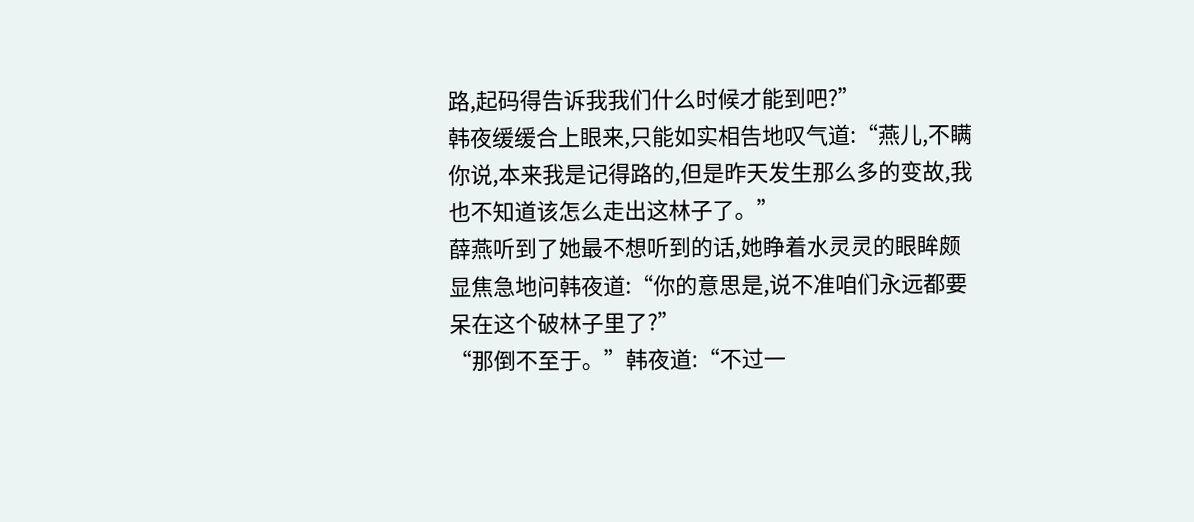路,起码得告诉我我们什么时候才能到吧?”
韩夜缓缓合上眼来,只能如实相告地叹气道:“燕儿,不瞒你说,本来我是记得路的,但是昨天发生那么多的变故,我也不知道该怎么走出这林子了。”
薛燕听到了她最不想听到的话,她睁着水灵灵的眼眸颇显焦急地问韩夜道:“你的意思是,说不准咱们永远都要呆在这个破林子里了?”
“那倒不至于。”韩夜道:“不过一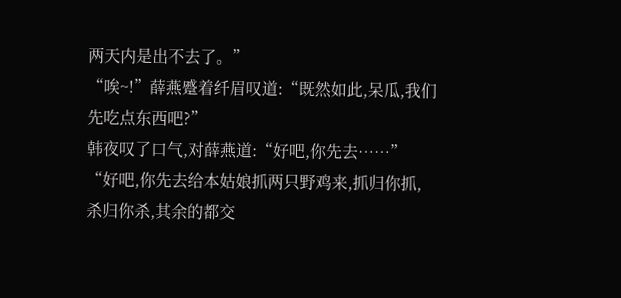两天内是出不去了。”
“唉~!”薛燕蹙着纤眉叹道:“既然如此,呆瓜,我们先吃点东西吧?”
韩夜叹了口气,对薛燕道:“好吧,你先去……”
“好吧,你先去给本姑娘抓两只野鸡来,抓归你抓,杀归你杀,其余的都交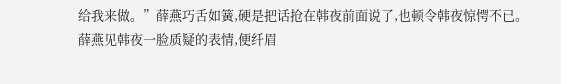给我来做。”薛燕巧舌如簧,硬是把话抢在韩夜前面说了,也顿令韩夜惊愕不已。
薛燕见韩夜一脸质疑的表情,便纤眉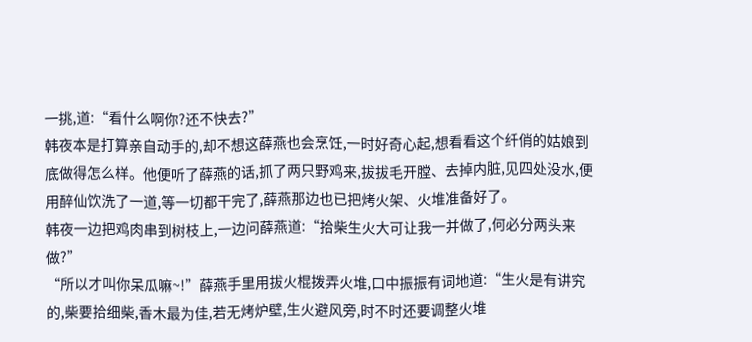一挑,道:“看什么啊你?还不快去?”
韩夜本是打算亲自动手的,却不想这薛燕也会烹饪,一时好奇心起,想看看这个纤俏的姑娘到底做得怎么样。他便听了薛燕的话,抓了两只野鸡来,拔拔毛开膛、去掉内脏,见四处没水,便用醉仙饮洗了一道,等一切都干完了,薛燕那边也已把烤火架、火堆准备好了。
韩夜一边把鸡肉串到树枝上,一边问薛燕道:“拾柴生火大可让我一并做了,何必分两头来做?”
“所以才叫你呆瓜嘛~!”薛燕手里用拔火棍拨弄火堆,口中振振有词地道:“生火是有讲究的,柴要拾细柴,香木最为佳,若无烤炉壁,生火避风旁,时不时还要调整火堆